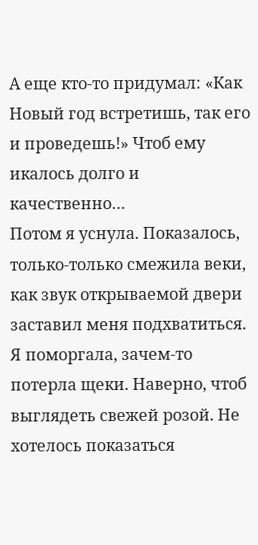А еще кто-то придумал: «Как Новый год встретишь, так его и проведешь!» Чтоб ему икалось долго и качественно…
Потом я уснула. Показалось, только-только смежила веки, как звук открываемой двери заставил меня подхватиться.
Я поморгала, зачем-то потерла щеки. Наверно, чтоб выглядеть свежей розой. Не хотелось показаться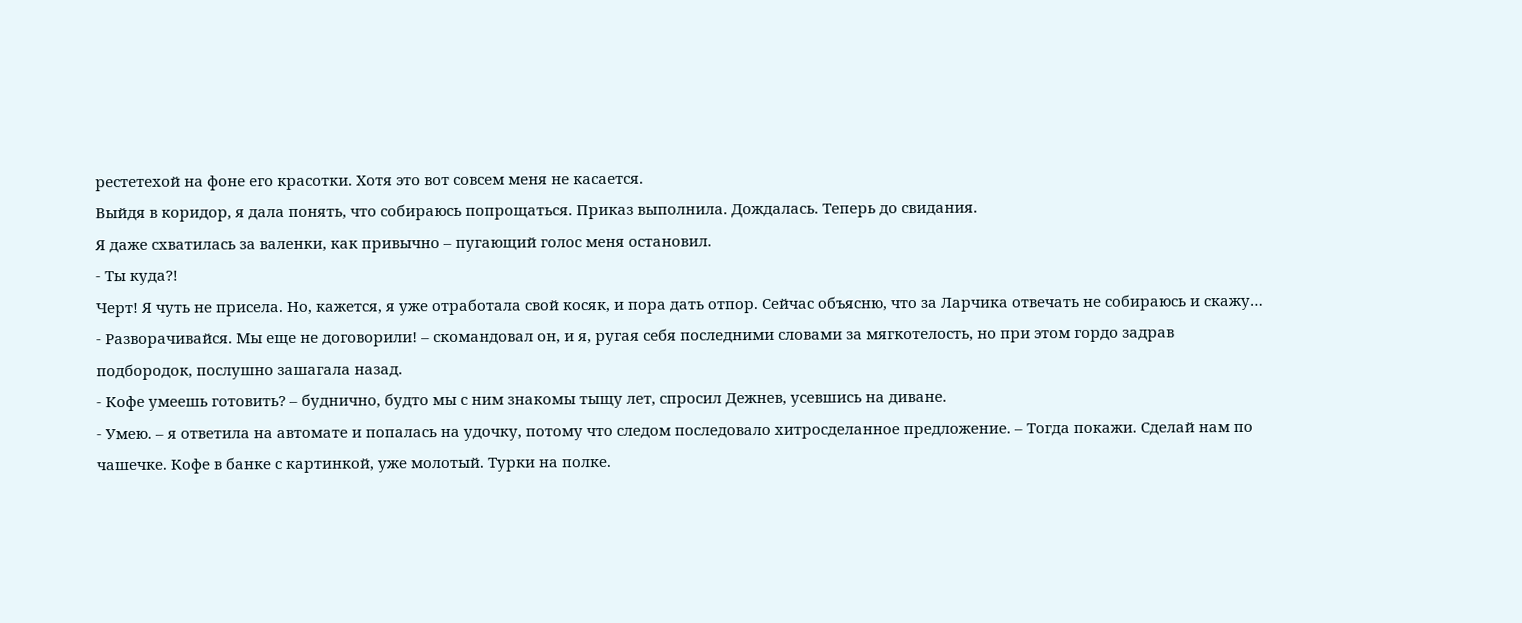рестетехой на фоне его красотки. Хотя это вот совсем меня не касается.
Выйдя в коридор, я дала понять, что собираюсь попрощаться. Приказ выполнила. Дождалась. Теперь до свидания.
Я даже схватилась за валенки, как привычно – пугающий голос меня остановил.
- Ты куда?!
Черт! Я чуть не присела. Но, кажется, я уже отработала свой косяк, и пора дать отпор. Сейчас объясню, что за Ларчика отвечать не собираюсь и скажу…
- Разворачивайся. Мы еще не договорили! – скомандовал он, и я, ругая себя последними словами за мягкотелость, но при этом гордо задрав подбородок, послушно зашагала назад.
- Кофе умеешь готовить? – буднично, будто мы с ним знакомы тыщу лет, спросил Дежнев, усевшись на диване.
- Умею. – я ответила на автомате и попалась на удочку, потому что следом последовало хитросделанное предложение. – Тогда покажи. Сделай нам по чашечке. Кофе в банке с картинкой, уже молотый. Турки на полке.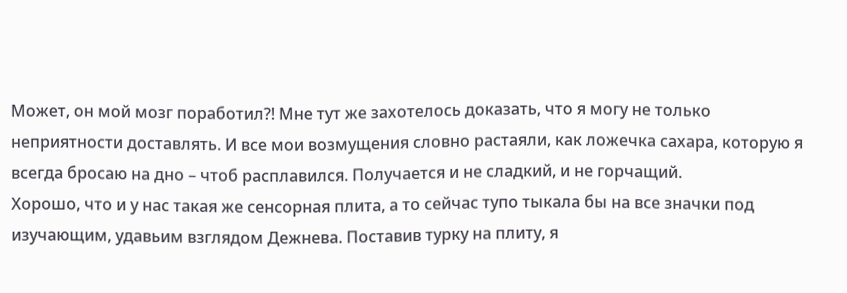Может, он мой мозг поработил?! Мне тут же захотелось доказать, что я могу не только неприятности доставлять. И все мои возмущения словно растаяли, как ложечка сахара, которую я всегда бросаю на дно – чтоб расплавился. Получается и не сладкий, и не горчащий.
Хорошо, что и у нас такая же сенсорная плита, а то сейчас тупо тыкала бы на все значки под изучающим, удавьим взглядом Дежнева. Поставив турку на плиту, я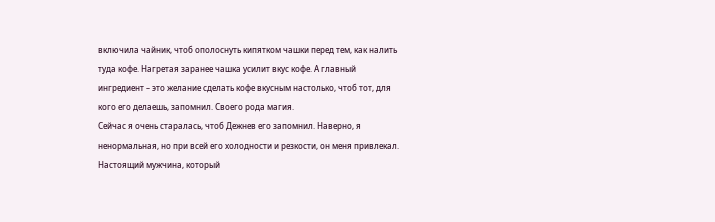включила чайник, чтоб ополоснуть кипятком чашки перед тем, как налить туда кофе. Нагретая заранее чашка усилит вкус кофе. А главный ингредиент – это желание сделать кофе вкусным настолько, чтоб тот, для кого его делаешь, запомнил. Своего рода магия.
Сейчас я очень старалась, чтоб Дежнев его запомнил. Наверно, я ненормальная, но при всей его холодности и резкости, он меня привлекал. Настоящий мужчина, который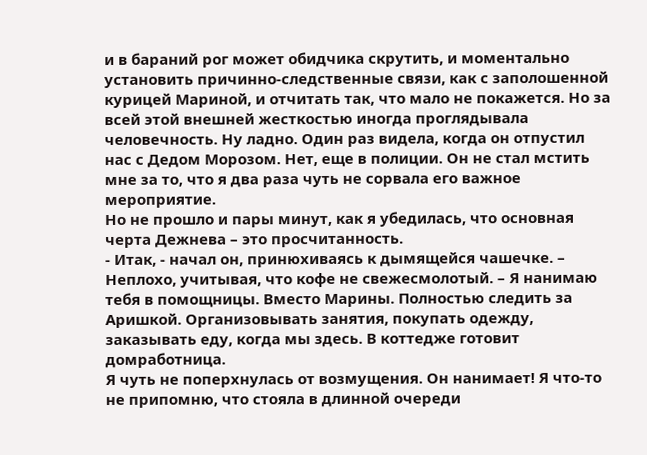и в бараний рог может обидчика скрутить, и моментально установить причинно-следственные связи, как с заполошенной курицей Мариной, и отчитать так, что мало не покажется. Но за всей этой внешней жесткостью иногда проглядывала человечность. Ну ладно. Один раз видела, когда он отпустил нас с Дедом Морозом. Нет, еще в полиции. Он не стал мстить мне за то, что я два раза чуть не сорвала его важное мероприятие.
Но не прошло и пары минут, как я убедилась, что основная черта Дежнева – это просчитанность.
- Итак, - начал он, принюхиваясь к дымящейся чашечке. – Неплохо, учитывая, что кофе не свежесмолотый. – Я нанимаю тебя в помощницы. Вместо Марины. Полностью следить за Аришкой. Организовывать занятия, покупать одежду, заказывать еду, когда мы здесь. В коттедже готовит домработница.
Я чуть не поперхнулась от возмущения. Он нанимает! Я что-то не припомню, что стояла в длинной очереди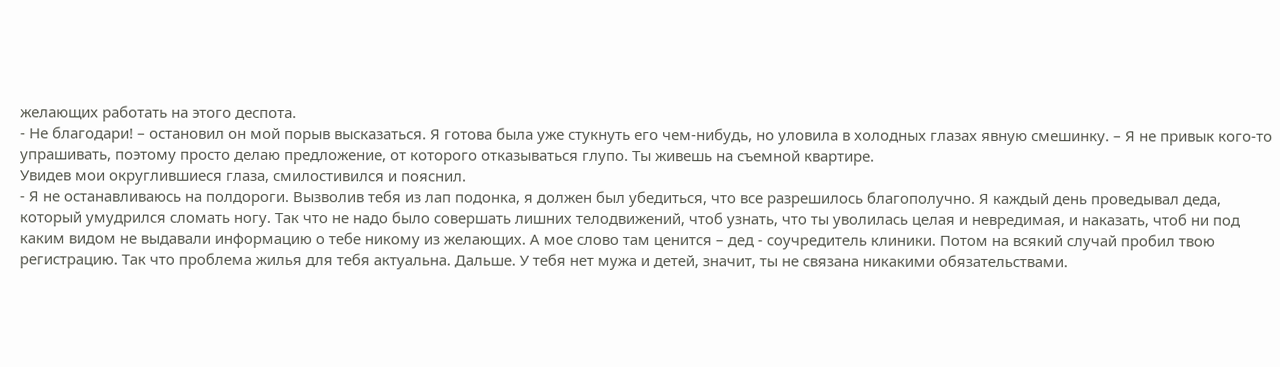желающих работать на этого деспота.
- Не благодари! – остановил он мой порыв высказаться. Я готова была уже стукнуть его чем-нибудь, но уловила в холодных глазах явную смешинку. – Я не привык кого-то упрашивать, поэтому просто делаю предложение, от которого отказываться глупо. Ты живешь на съемной квартире.
Увидев мои округлившиеся глаза, смилостивился и пояснил.
- Я не останавливаюсь на полдороги. Вызволив тебя из лап подонка, я должен был убедиться, что все разрешилось благополучно. Я каждый день проведывал деда, который умудрился сломать ногу. Так что не надо было совершать лишних телодвижений, чтоб узнать, что ты уволилась целая и невредимая, и наказать, чтоб ни под каким видом не выдавали информацию о тебе никому из желающих. А мое слово там ценится – дед - соучредитель клиники. Потом на всякий случай пробил твою регистрацию. Так что проблема жилья для тебя актуальна. Дальше. У тебя нет мужа и детей, значит, ты не связана никакими обязательствами.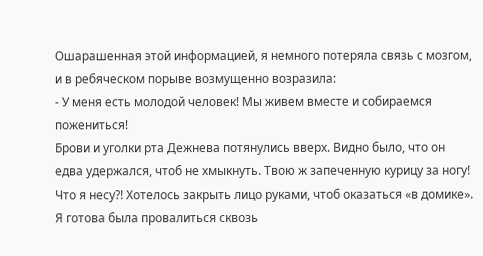Ошарашенная этой информацией, я немного потеряла связь с мозгом, и в ребяческом порыве возмущенно возразила:
- У меня есть молодой человек! Мы живем вместе и собираемся пожениться!
Брови и уголки рта Дежнева потянулись вверх. Видно было, что он едва удержался, чтоб не хмыкнуть. Твою ж запеченную курицу за ногу! Что я несу?! Хотелось закрыть лицо руками, чтоб оказаться «в домике». Я готова была провалиться сквозь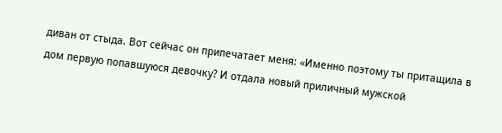диван от стыда. Вот сейчас он припечатает меня: «Именно поэтому ты притащила в дом первую попавшуюся девочку? И отдала новый приличный мужской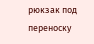рюкзак под переноску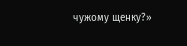чужому щенку?»